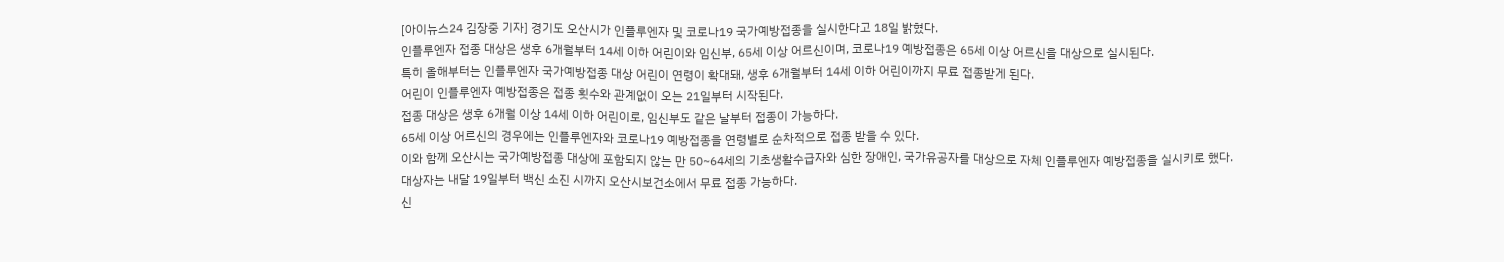[아이뉴스24 김장중 기자] 경기도 오산시가 인플루엔자 및 코로나19 국가예방접종을 실시한다고 18일 밝혔다.
인플루엔자 접종 대상은 생후 6개월부터 14세 이하 어린이와 임신부, 65세 이상 어르신이며, 코로나19 예방접종은 65세 이상 어르신을 대상으로 실시된다.
특히 올해부터는 인플루엔자 국가예방접종 대상 어린이 연령이 확대돼, 생후 6개월부터 14세 이하 어린이까지 무료 접종받게 된다.
어린이 인플루엔자 예방접종은 접종 횟수와 관계없이 오는 21일부터 시작된다.
접종 대상은 생후 6개월 이상 14세 이하 어린이로, 임신부도 같은 날부터 접종이 가능하다.
65세 이상 어르신의 경우에는 인플루엔자와 코로나19 예방접종을 연령별로 순차적으로 접종 받을 수 있다.
이와 함께 오산시는 국가예방접종 대상에 포함되지 않는 만 50~64세의 기초생활수급자와 심한 장애인, 국가유공자를 대상으로 자체 인플루엔자 예방접종을 실시키로 했다.
대상자는 내달 19일부터 백신 소진 시까지 오산시보건소에서 무료 접종 가능하다.
신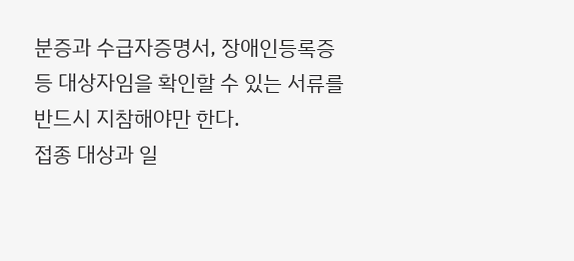분증과 수급자증명서, 장애인등록증 등 대상자임을 확인할 수 있는 서류를 반드시 지참해야만 한다.
접종 대상과 일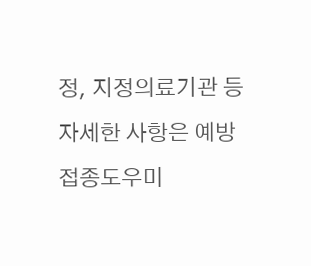정, 지정의료기관 등 자세한 사항은 예방접종도우미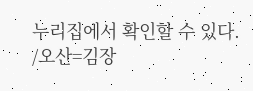누리집에서 확인할 수 있다.
/오산=김장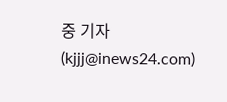중 기자(kjjj@inews24.com)